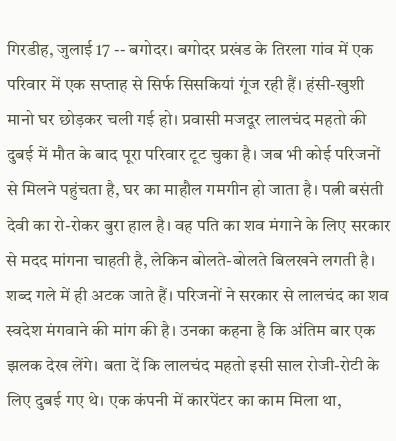गिरडीह, जुलाई 17 -- बगोदर। बगोदर प्रखंड के तिरला गांव में एक परिवार में एक सप्ताह से सिर्फ सिसकियां गूंज रही हैं। हंसी-खुशी मानो घर छोड़कर चली गई हो। प्रवासी मजदूर लालचंद महतो की दुबई में मौत के बाद पूरा परिवार टूट चुका है। जब भी कोई परिजनों से मिलने पहुंचता है, घर का माहौल गमगीन हो जाता है। पत्नी बसंती देवी का रो-रोकर बुरा हाल है। वह पति का शव मंगाने के लिए सरकार से मदद मांगना चाहती है, लेकिन बोलते-बोलते बिलखने लगती है। शब्द गले में ही अटक जाते हैं। परिजनों ने सरकार से लालचंद का शव स्वदेश मंगवाने की मांग की है। उनका कहना है कि अंतिम बार एक झलक देख लेंगे। बता दें कि लालचंद महतो इसी साल रोजी-रोटी के लिए दुबई गए थे। एक कंपनी में कारपेंटर का काम मिला था,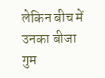लेकिन बीच में उनका बीजा गुम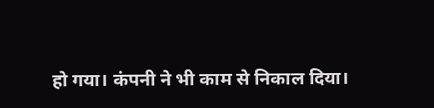हो गया। कंपनी ने भी काम से निकाल दिया।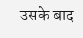उसके बाद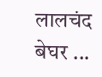लालचंद बेघर ...